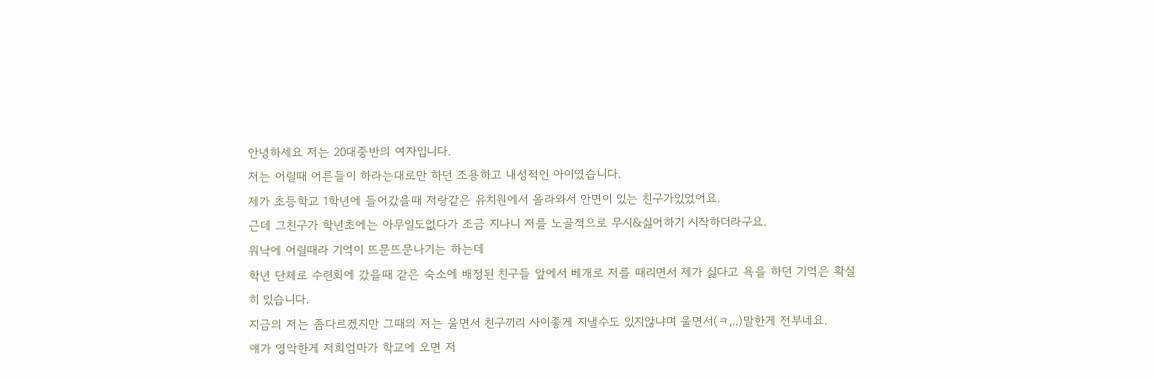안녕하세요 저는 20대중반의 여자입니다.
저는 어릴때 어른들이 하라는대로만 하던 조용하고 내성적인 아이였습니다.
제가 초등학교 1학년에 들어갔을때 저랑같은 유치원에서 올라와서 안면이 있는 친구가있었어요.
근데 그친구가 학년초에는 아무일도없다가 조금 지나니 저를 노골적으로 무시&싫어하기 시작하더라구요.
워낙에 어릴때라 기억이 뜨문뜨문나기는 하는데
학년 단체로 수련회에 갔을때 같은 숙소에 배정된 친구들 앞에서 베개로 저를 때리면서 제가 싫다고 욕을 하던 기억은 확실히 있습니다.
지금의 저는 좀다르겠지만 그때의 저는 울면서 친구끼리 사이좋게 지낼수도 있지않냐며 울면서(ㅋ,..)말한게 전부네요.
얘가 영악한게 저희엄마가 학교에 오면 저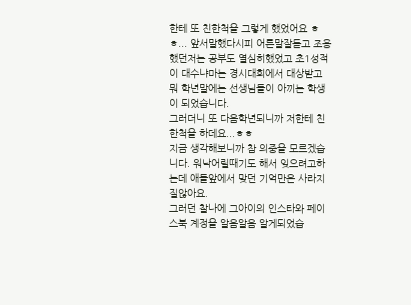한테 또 친한척을 그렇게 했었어요 ㅎㅎ... 앞서말했다시피 어른말잘듣고 조용했던저는 공부도 열심히했었고 초1성적이 대수냐마는 경시대회에서 대상받고 뭐 학년말에는 선생님들이 아끼는 학생이 되었습니다.
그러더니 또 다음학년되니까 저한테 친한척을 하데요...ㅎㅎ
지금 생각해보니까 참 의중을 모르겠습니다. 워낙어릴때기도 해서 잊으려고하는데 애들앞에서 맞던 기억만은 사라지질않아요.
그러던 찰나에 그아이의 인스타와 페이스북 계정을 알음알음 알게되었습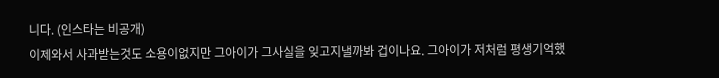니다. (인스타는 비공개)
이제와서 사과받는것도 소용이없지만 그아이가 그사실을 잊고지낼까봐 겁이나요. 그아이가 저처럼 평생기억했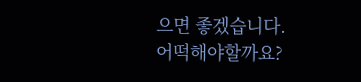으면 좋겠습니다.
어떡해야할까요?